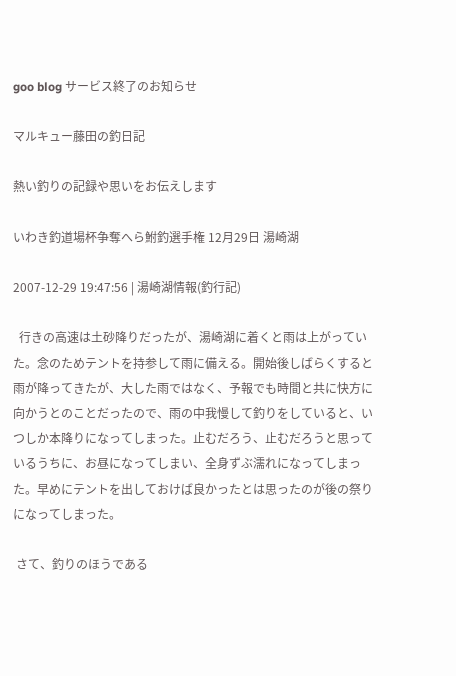goo blog サービス終了のお知らせ

マルキュー藤田の釣日記

熱い釣りの記録や思いをお伝えします

いわき釣道場杯争奪へら鮒釣選手権 12月29日 湯崎湖

2007-12-29 19:47:56 | 湯崎湖情報(釣行記)

  行きの高速は土砂降りだったが、湯崎湖に着くと雨は上がっていた。念のためテントを持参して雨に備える。開始後しばらくすると雨が降ってきたが、大した雨ではなく、予報でも時間と共に快方に向かうとのことだったので、雨の中我慢して釣りをしていると、いつしか本降りになってしまった。止むだろう、止むだろうと思っているうちに、お昼になってしまい、全身ずぶ濡れになってしまった。早めにテントを出しておけば良かったとは思ったのが後の祭りになってしまった。

 さて、釣りのほうである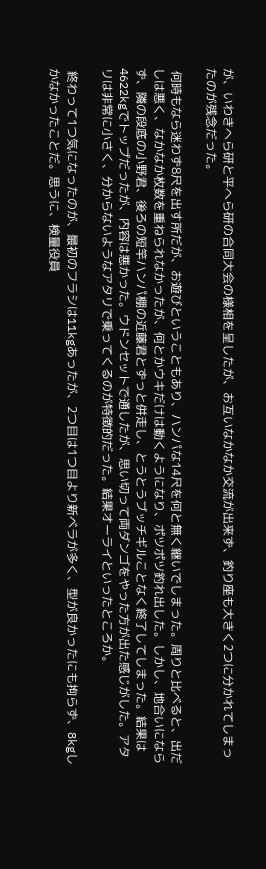が、いわきへら研と平へら研の合同大会の様相を呈したが、お互いなかなか交流が出来ず、釣り座も大きく2つに分かれてしまったのが残念だった。

 何時もなら迷わず8尺を出す所だが、お遊びということもあり、ハンパな14尺を何と無く継いでしまった。周りと比べると、出だしは悪く、なかなか枚数を重ねられなかったが、何とかウキだけは動くようになり、ポツポツ釣れ出した。しかし、地合いにならず、隣の段底の小野君、後ろの短竿ハンパ棚の近藤君とずっと併走し、とうとうブッチギルことなく終了してしまった。結果は4622kgでトップだったが、内容は悪かった。ウドンセットで通したが、思い切って両ダンゴをやった方が出た感じがした。アタリは非常に小さく、分からないようなアタリで乗ってくるのが特徴的だった。結果オーライといったところか。

 終わって1つ気になったのが、最初のフラシは11kgあったが、2つ目は1つ目より新ベラが多く、型が良かったにも拘らず、8kgしかなかったことだ。思うに、検量役員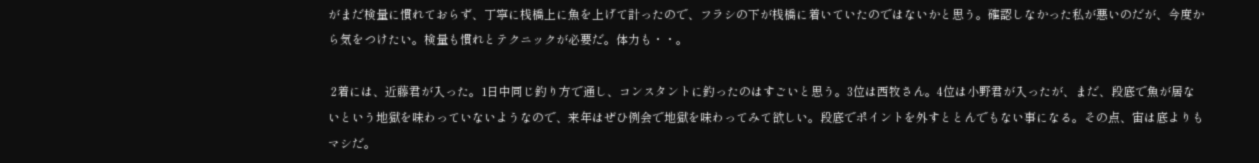がまだ検量に慣れておらず、丁寧に桟橋上に魚を上げて計ったので、フラシの下が桟橋に着いていたのではないかと思う。確認しなかった私が悪いのだが、今度から気をつけたい。検量も慣れとテクニックが必要だ。体力も・・。

 2着には、近藤君が入った。1日中同じ釣り方で通し、コンスタントに釣ったのはすごいと思う。3位は西牧さん。4位は小野君が入ったが、まだ、段底で魚が居ないという地獄を味わっていないようなので、来年はぜひ例会で地獄を味わってみて欲しい。段底でポイントを外すととんでもない事になる。その点、宙は底よりもマシだ。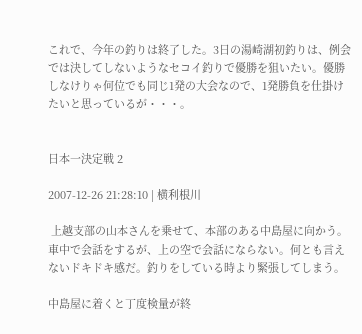これで、今年の釣りは終了した。3日の湯崎湖初釣りは、例会では決してしないようなセコイ釣りで優勝を狙いたい。優勝しなけりゃ何位でも同じ1発の大会なので、1発勝負を仕掛けたいと思っているが・・・。


日本一決定戦 2

2007-12-26 21:28:10 | 横利根川

 上越支部の山本さんを乗せて、本部のある中島屋に向かう。車中で会話をするが、上の空で会話にならない。何とも言えないドキドキ感だ。釣りをしている時より緊張してしまう。

中島屋に着くと丁度検量が終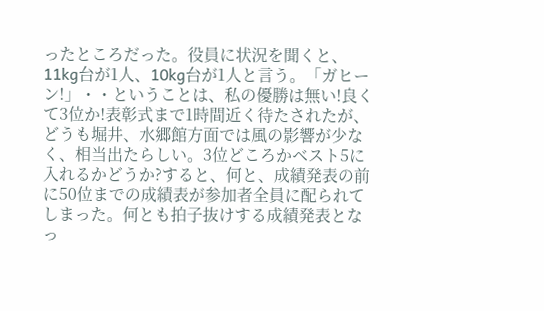ったところだった。役員に状況を聞くと、11kg台が1人、10kg台が1人と言う。「ガヒーン!」・・ということは、私の優勝は無い!良くて3位か!表彰式まで1時間近く待たされたが、どうも堀井、水郷館方面では風の影響が少なく、相当出たらしい。3位どころかベスト5に入れるかどうか?すると、何と、成績発表の前に50位までの成績表が参加者全員に配られてしまった。何とも拍子抜けする成績発表となっ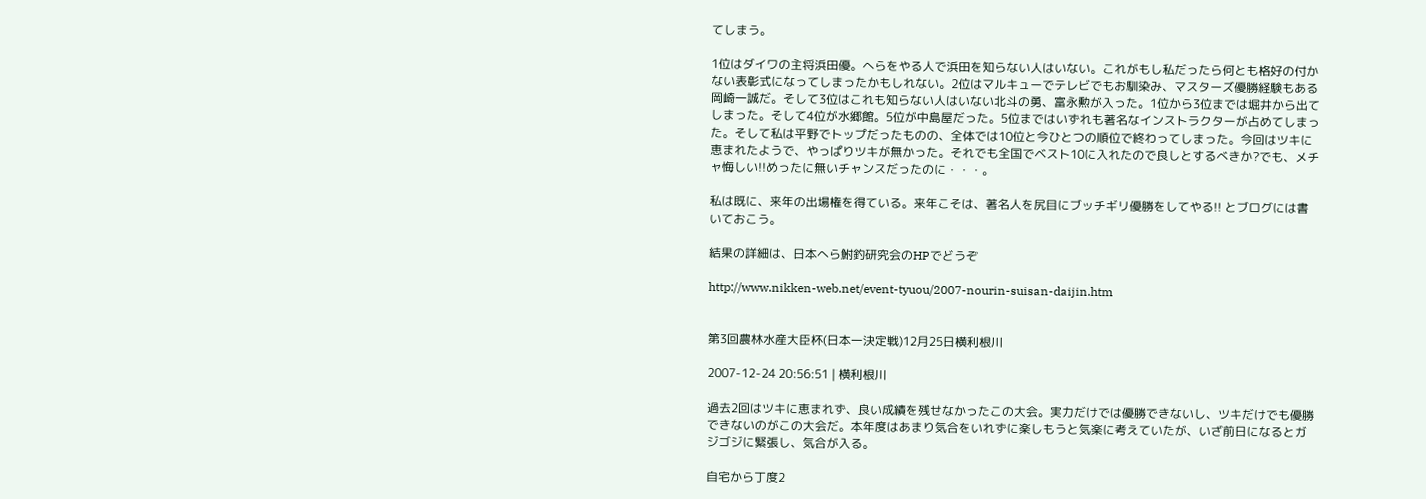てしまう。

1位はダイワの主将浜田優。へらをやる人で浜田を知らない人はいない。これがもし私だったら何とも格好の付かない表彰式になってしまったかもしれない。2位はマルキューでテレビでもお馴染み、マスターズ優勝経験もある岡崎一誠だ。そして3位はこれも知らない人はいない北斗の勇、富永勲が入った。1位から3位までは堀井から出てしまった。そして4位が水郷館。5位が中島屋だった。5位まではいずれも著名なインストラクターが占めてしまった。そして私は平野でトップだったものの、全体では10位と今ひとつの順位で終わってしまった。今回はツキに恵まれたようで、やっぱりツキが無かった。それでも全国でベスト10に入れたので良しとするべきか?でも、メチャ悔しい!!めったに無いチャンスだったのに・・・。

私は既に、来年の出場権を得ている。来年こそは、著名人を尻目にブッチギリ優勝をしてやる!! とブログには書いておこう。

結果の詳細は、日本へら鮒釣研究会のHPでどうぞ

http://www.nikken-web.net/event-tyuou/2007-nourin-suisan-daijin.htm


第3回農林水産大臣杯(日本一決定戦)12月25日横利根川

2007-12-24 20:56:51 | 横利根川

過去2回はツキに恵まれず、良い成績を残せなかったこの大会。実力だけでは優勝できないし、ツキだけでも優勝できないのがこの大会だ。本年度はあまり気合をいれずに楽しもうと気楽に考えていたが、いざ前日になるとガジゴジに緊張し、気合が入る。

自宅から丁度2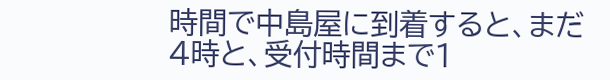時間で中島屋に到着すると、まだ4時と、受付時間まで1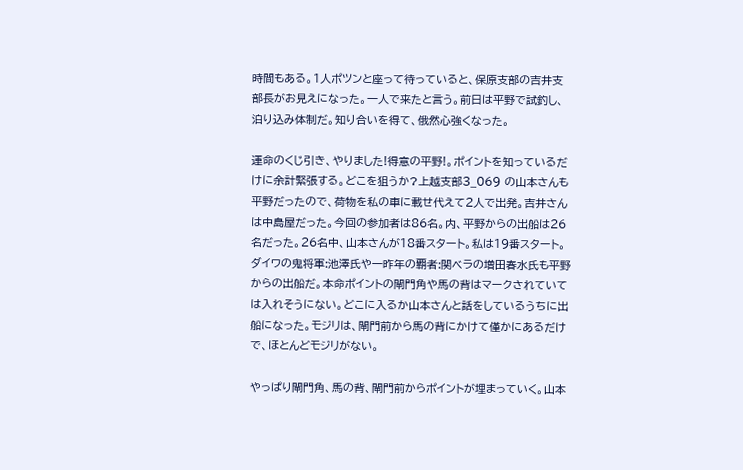時間もある。1人ポツンと座って待っていると、保原支部の吉井支部長がお見えになった。一人で来たと言う。前日は平野で試釣し、泊り込み体制だ。知り合いを得て、俄然心強くなった。

運命のくじ引き、やりました!得意の平野!。ポイントを知っているだけに余計緊張する。どこを狙うか?上越支部3_069 の山本さんも平野だったので、荷物を私の車に載せ代えて2人で出発。吉井さんは中島屋だった。今回の参加者は86名。内、平野からの出船は26名だった。26名中、山本さんが18番スタート。私は19番スタート。ダイワの鬼将軍:池澤氏や一昨年の覇者:関ベラの増田春水氏も平野からの出船だ。本命ポイントの閘門角や馬の背はマークされていては入れそうにない。どこに入るか山本さんと話をしているうちに出船になった。モジリは、閘門前から馬の背にかけて僅かにあるだけで、ほとんどモジリがない。

やっぱり閘門角、馬の背、閘門前からポイントが埋まっていく。山本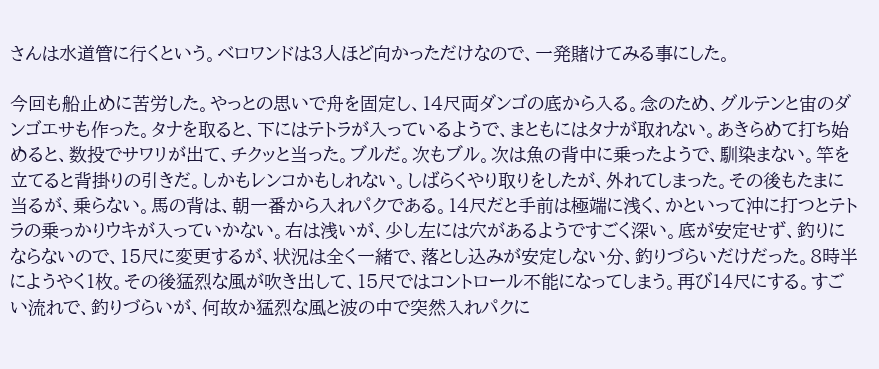さんは水道管に行くという。ベロワンドは3人ほど向かっただけなので、一発賭けてみる事にした。

今回も船止めに苦労した。やっとの思いで舟を固定し、14尺両ダンゴの底から入る。念のため、グルテンと宙のダンゴエサも作った。タナを取ると、下にはテトラが入っているようで、まともにはタナが取れない。あきらめて打ち始めると、数投でサワリが出て、チクッと当った。ブルだ。次もブル。次は魚の背中に乗ったようで、馴染まない。竿を立てると背掛りの引きだ。しかもレンコかもしれない。しばらくやり取りをしたが、外れてしまった。その後もたまに当るが、乗らない。馬の背は、朝一番から入れパクである。14尺だと手前は極端に浅く、かといって沖に打つとテトラの乗っかりウキが入っていかない。右は浅いが、少し左には穴があるようですごく深い。底が安定せず、釣りにならないので、15尺に変更するが、状況は全く一緒で、落とし込みが安定しない分、釣りづらいだけだった。8時半にようやく1枚。その後猛烈な風が吹き出して、15尺ではコントロール不能になってしまう。再び14尺にする。すごい流れで、釣りづらいが、何故か猛烈な風と波の中で突然入れパクに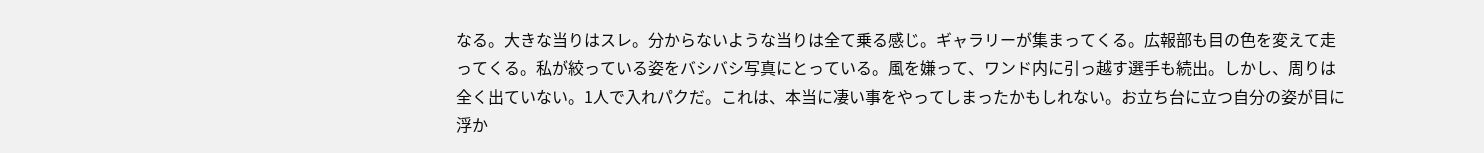なる。大きな当りはスレ。分からないような当りは全て乗る感じ。ギャラリーが集まってくる。広報部も目の色を変えて走ってくる。私が絞っている姿をバシバシ写真にとっている。風を嫌って、ワンド内に引っ越す選手も続出。しかし、周りは全く出ていない。1人で入れパクだ。これは、本当に凄い事をやってしまったかもしれない。お立ち台に立つ自分の姿が目に浮か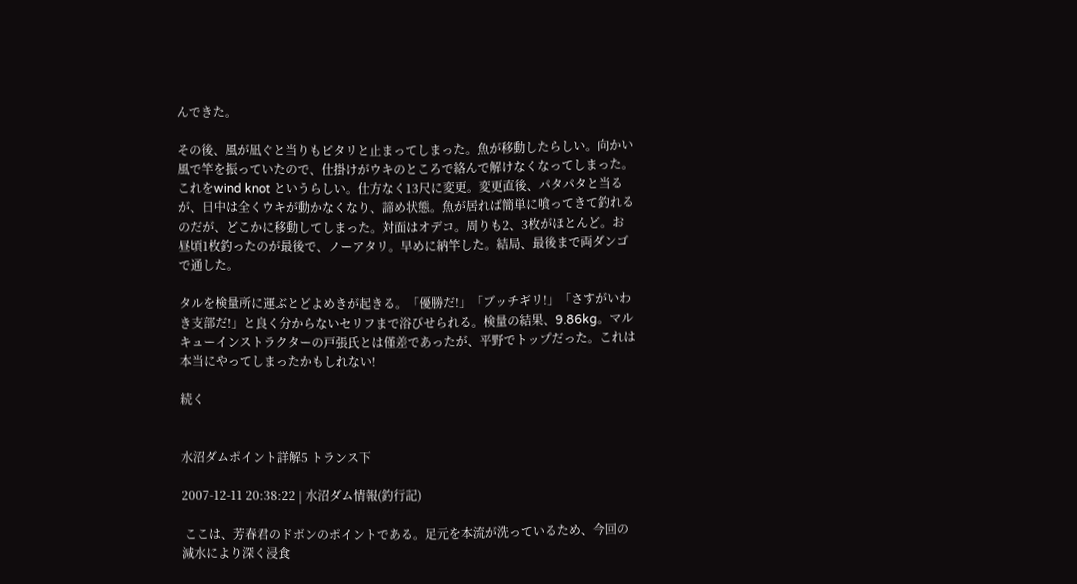んできた。

その後、風が凪ぐと当りもピタリと止まってしまった。魚が移動したらしい。向かい風で竿を振っていたので、仕掛けがウキのところで絡んで解けなくなってしまった。これをwind knot というらしい。仕方なく13尺に変更。変更直後、パタパタと当るが、日中は全くウキが動かなくなり、諦め状態。魚が居れば簡単に喰ってきて釣れるのだが、どこかに移動してしまった。対面はオデコ。周りも2、3枚がほとんど。お昼頃1枚釣ったのが最後で、ノーアタリ。早めに納竿した。結局、最後まで両ダンゴで通した。

タルを検量所に運ぶとどよめきが起きる。「優勝だ!」「ブッチギリ!」「さすがいわき支部だ!」と良く分からないセリフまで浴びせられる。検量の結果、9.86kg。マルキューインストラクターの戸張氏とは僅差であったが、平野でトップだった。これは本当にやってしまったかもしれない!

続く


水沼ダムポイント詳解5 トランス下

2007-12-11 20:38:22 | 水沼ダム情報(釣行記)

 ここは、芳春君のドボンのポイントである。足元を本流が洗っているため、今回の減水により深く浸食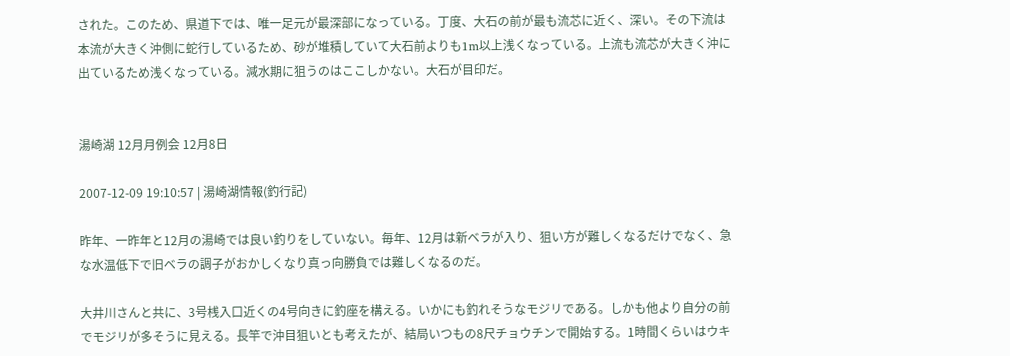された。このため、県道下では、唯一足元が最深部になっている。丁度、大石の前が最も流芯に近く、深い。その下流は本流が大きく沖側に蛇行しているため、砂が堆積していて大石前よりも1m以上浅くなっている。上流も流芯が大きく沖に出ているため浅くなっている。減水期に狙うのはここしかない。大石が目印だ。


湯崎湖 12月月例会 12月8日

2007-12-09 19:10:57 | 湯崎湖情報(釣行記)

昨年、一昨年と12月の湯崎では良い釣りをしていない。毎年、12月は新ベラが入り、狙い方が難しくなるだけでなく、急な水温低下で旧ベラの調子がおかしくなり真っ向勝負では難しくなるのだ。

大井川さんと共に、3号桟入口近くの4号向きに釣座を構える。いかにも釣れそうなモジリである。しかも他より自分の前でモジリが多そうに見える。長竿で沖目狙いとも考えたが、結局いつもの8尺チョウチンで開始する。1時間くらいはウキ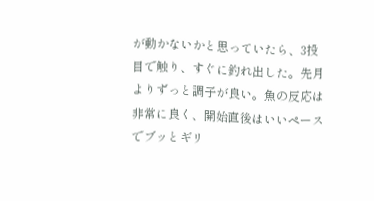が動かないかと思っていたら、3投目で触り、すぐに釣れ出した。先月よりずっと調子が良い。魚の反応は非常に良く、開始直後はいいペースでブッとギリ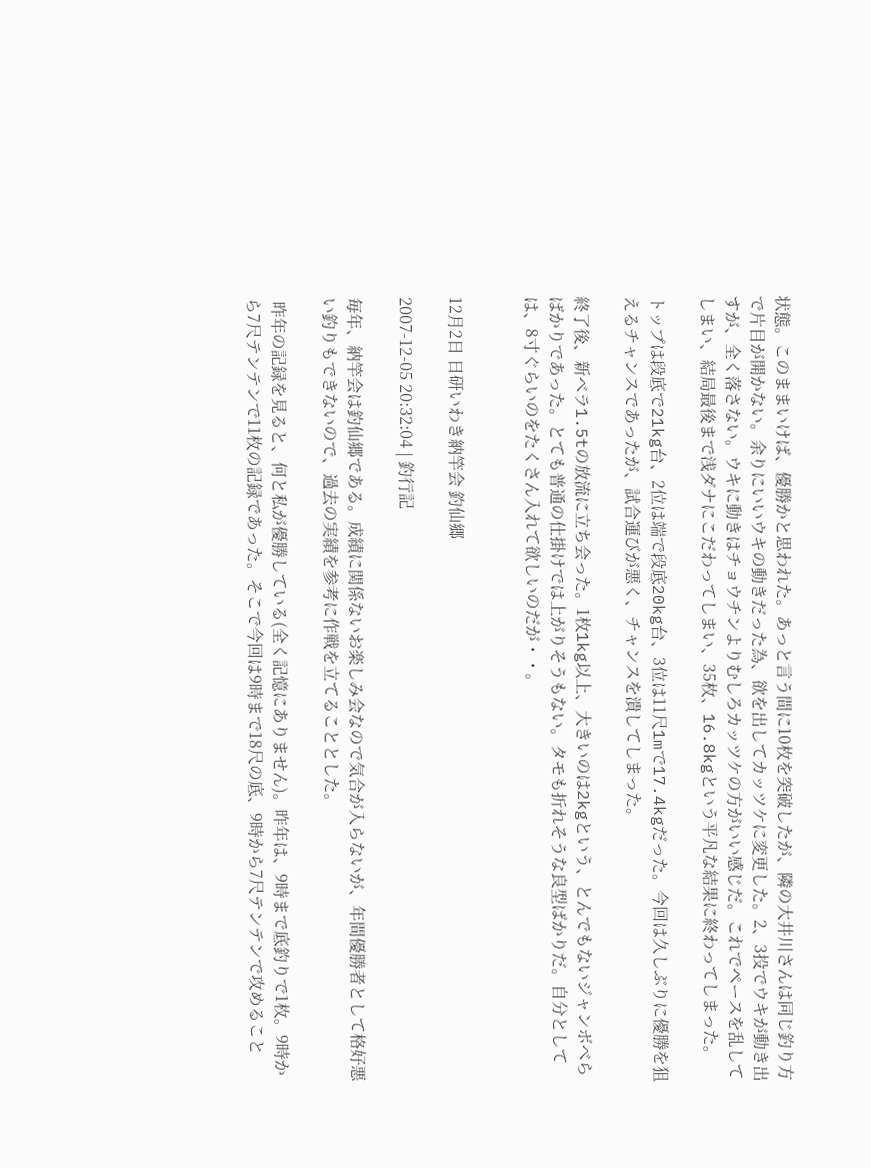状態。このままいけば、優勝かと思われた。あっと言う間に10枚を突破したが、隣の大井川さんは同じ釣り方で片目が開かない。余りにいいウキの動きだった為、欲を出してカッツケに変更した。2、3投でウキが動き出すが、全く落さない。ウキに動きはチョウチンよりむしろカッツケの方がいい感じだ。これでペースを乱してしまい、結局最後まで浅ダナにこだわってしまい、35枚、16.8kgという平凡な結果に終わってしまった。

トップは段底で21kg台、2位は端で段底20kg台、3位は11尺1mで17.4kgだった。今回は久しぶりに優勝を狙えるチャンスであったが、試合運びが悪く、チャンスを潰してしまった。

終了後、新ベラ1.5tの放流に立ち会った。1枚1kg以上、大きいのは2kgという、とんでもないジャンボべらばかりであった。とても普通の仕掛けでは上がりそうもない。タモも折れそうな良型ばかりだ。自分としては、8寸ぐらいのをたくさん入れて欲しいのだが・・。


12月2日 日研いわき納竿会 釣仙郷

2007-12-05 20:32:04 | 釣行記

毎年、納竿会は釣仙郷である。成績に関係ないお楽しみ会なので気合が入らないが、年間優勝者として格好悪い釣りもできないので、過去の実績を参考に作戦を立てることとした。

 昨年の記録を見ると、何と私が優勝している(全く記憶にありません)。昨年は、9時まで底釣りで1枚。9時から7尺テンテンで11枚の記録であった。そこで今回は9時まで18尺の底、9時から7尺テンテンで攻めること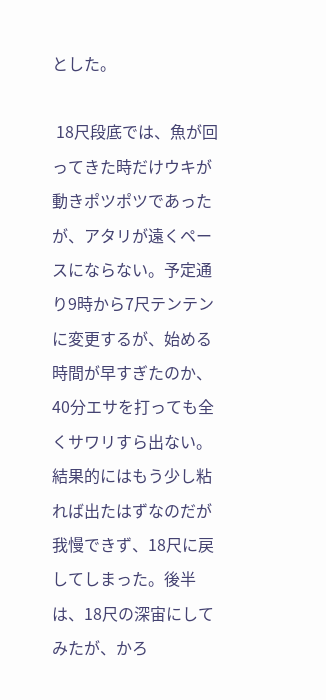とした。

 18尺段底では、魚が回ってきた時だけウキが動きポツポツであったが、アタリが遠くペースにならない。予定通り9時から7尺テンテンに変更するが、始める時間が早すぎたのか、40分エサを打っても全くサワリすら出ない。結果的にはもう少し粘れば出たはずなのだが我慢できず、18尺に戻してしまった。後半は、18尺の深宙にしてみたが、かろ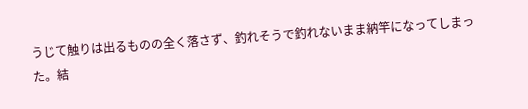うじて触りは出るものの全く落さず、釣れそうで釣れないまま納竿になってしまった。結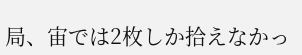局、宙では2枚しか拾えなかっ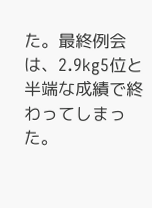た。最終例会は、2.9kg5位と半端な成績で終わってしまった。